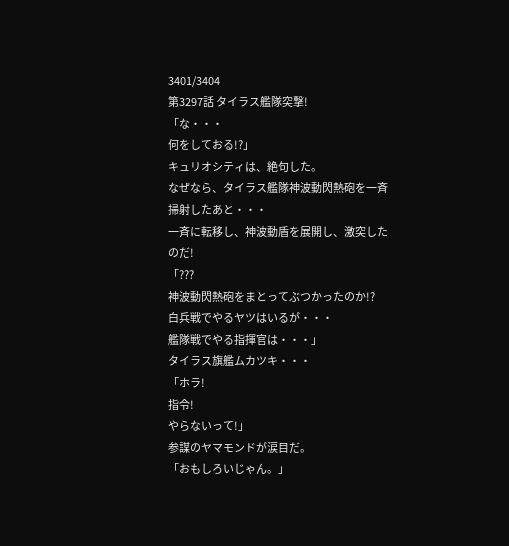3401/3404
第3297話 タイラス艦隊突撃!
「な・・・
何をしておる!?」
キュリオシティは、絶句した。
なぜなら、タイラス艦隊神波動閃熱砲を一斉掃射したあと・・・
一斉に転移し、神波動盾を展開し、激突したのだ!
「???
神波動閃熱砲をまとってぶつかったのか!?
白兵戦でやるヤツはいるが・・・
艦隊戦でやる指揮官は・・・」
タイラス旗艦ムカツキ・・・
「ホラ!
指令!
やらないって!」
参謀のヤマモンドが涙目だ。
「おもしろいじゃん。」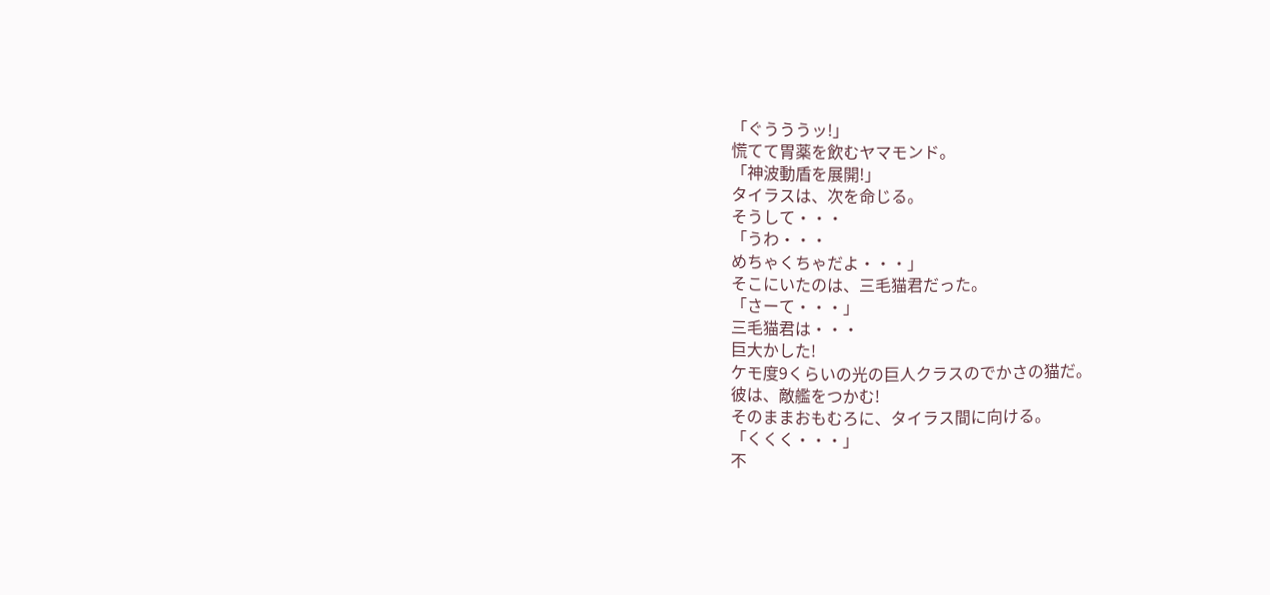「ぐうううッ!」
慌てて胃薬を飲むヤマモンド。
「神波動盾を展開!」
タイラスは、次を命じる。
そうして・・・
「うわ・・・
めちゃくちゃだよ・・・」
そこにいたのは、三毛猫君だった。
「さーて・・・」
三毛猫君は・・・
巨大かした!
ケモ度9くらいの光の巨人クラスのでかさの猫だ。
彼は、敵艦をつかむ!
そのままおもむろに、タイラス間に向ける。
「くくく・・・」
不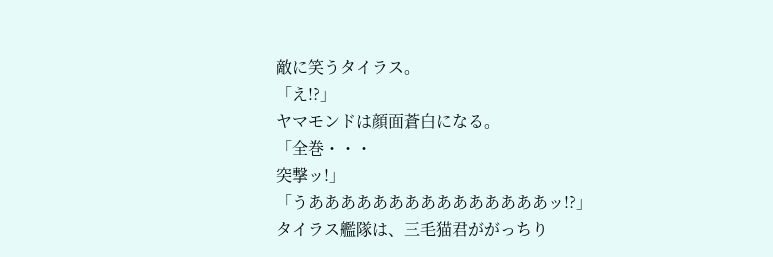敵に笑うタイラス。
「え!?」
ヤマモンドは顔面蒼白になる。
「全巻・・・
突撃ッ!」
「うあああああああああああああああッ!?」
タイラス艦隊は、三毛猫君ががっちり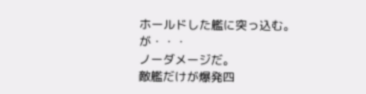ホールドした艦に突っ込む。
が・・・
ノーダメージだ。
敵艦だけが爆発四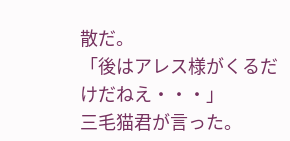散だ。
「後はアレス様がくるだけだねえ・・・」
三毛猫君が言った。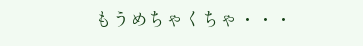もうめちゃくちゃ・・・